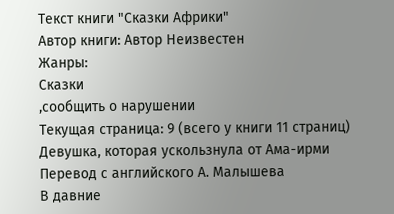Текст книги "Сказки Африки"
Автор книги: Автор Неизвестен
Жанры:
Сказки
,сообщить о нарушении
Текущая страница: 9 (всего у книги 11 страниц)
Девушка, которая ускользнула от Ама-ирми
Перевод с английского А. Малышева
В давние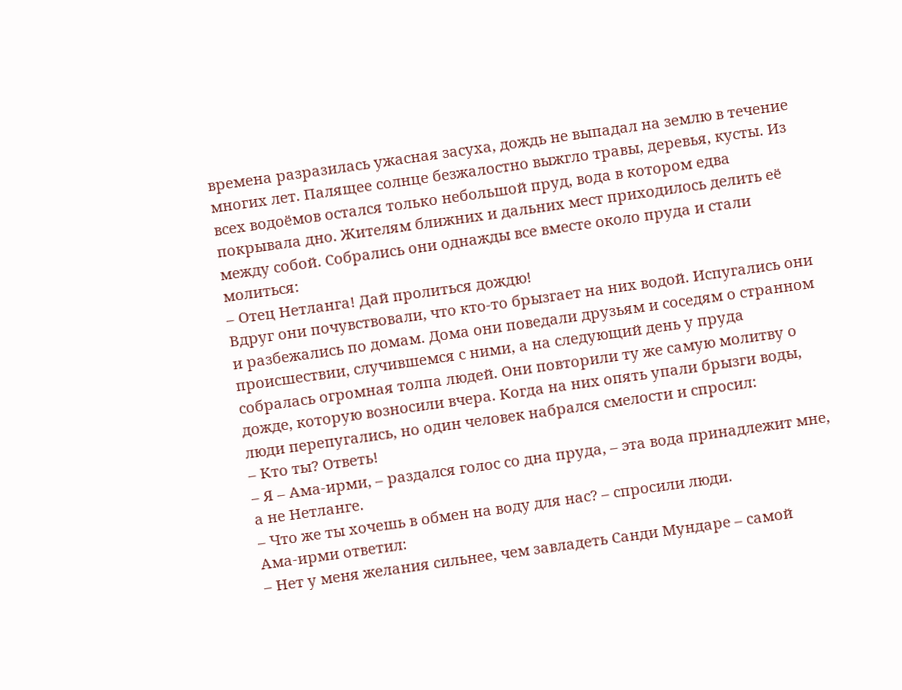времена разразилась ужасная засуха, дождь не выпадал на землю в течение многих лет. Палящее солнце безжалостно выжгло травы, деревья, кусты. Из всех водоёмов остался только небольшой пруд, вода в котором едва покрывала дно. Жителям ближних и дальних мест приходилось делить её между собой. Собрались они однажды все вместе около пруда и стали молиться:
– Отец Нетланга! Дай пролиться дождю!
Вдруг они почувствовали, что кто-то брызгает на них водой. Испугались они и разбежались по домам. Дома они поведали друзьям и соседям о странном происшествии, случившемся с ними, а на следующий день у пруда собралась огромная толпа людей. Они повторили ту же самую молитву о дожде, которую возносили вчера. Когда на них опять упали брызги воды, люди перепугались, но один человек набрался смелости и спросил:
– Кто ты? Ответь!
– Я – Ама-ирми, – раздался голос со дна пруда, – эта вода принадлежит мне, а не Нетланге.
– Что же ты хочешь в обмен на воду для нас? – спросили люди.
Ама-ирми ответил:
– Нет у меня желания сильнее, чем завладеть Санди Мундаре – самой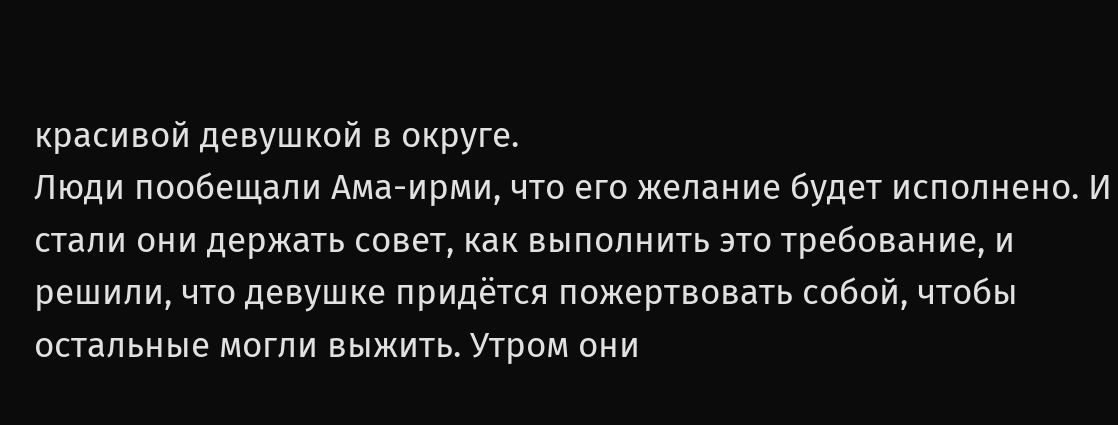красивой девушкой в округе.
Люди пообещали Ама-ирми, что его желание будет исполнено. И стали они держать совет, как выполнить это требование, и решили, что девушке придётся пожертвовать собой, чтобы остальные могли выжить. Утром они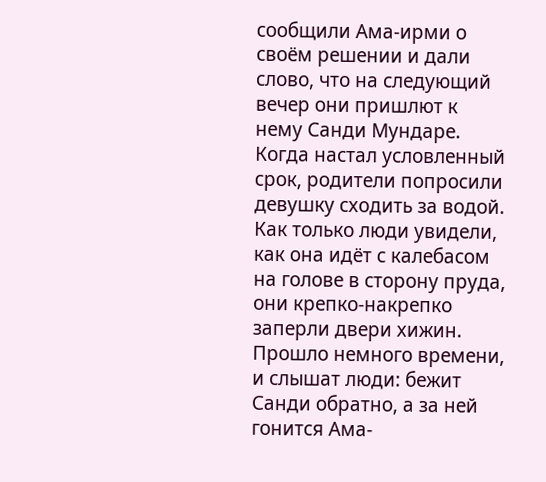сообщили Ама-ирми о своём решении и дали слово, что на следующий вечер они пришлют к нему Санди Мундаре. Когда настал условленный срок, родители попросили девушку сходить за водой. Как только люди увидели, как она идёт с калебасом на голове в сторону пруда, они крепко-накрепко заперли двери хижин. Прошло немного времени, и слышат люди: бежит Санди обратно, а за ней гонится Ама-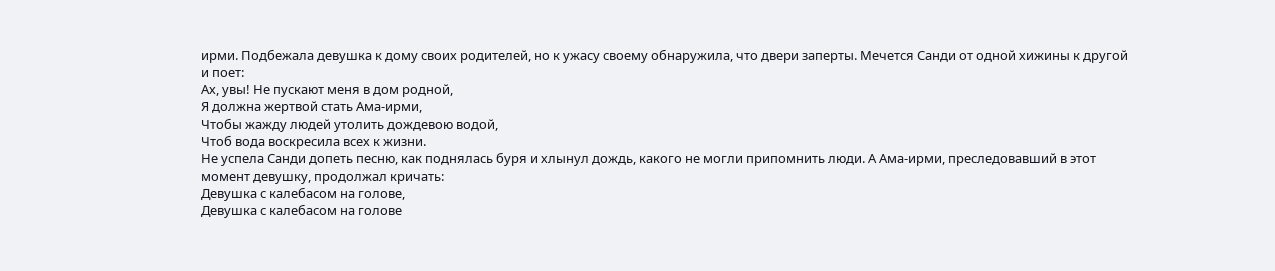ирми. Подбежала девушка к дому своих родителей, но к ужасу своему обнаружила, что двери заперты. Мечется Санди от одной хижины к другой и поет:
Ах, увы! Не пускают меня в дом родной,
Я должна жертвой стать Ама-ирми,
Чтобы жажду людей утолить дождевою водой,
Чтоб вода воскресила всех к жизни.
Не успела Санди допеть песню, как поднялась буря и хлынул дождь, какого не могли припомнить люди. А Ама-ирми, преследовавший в этот момент девушку, продолжал кричать:
Девушка с калебасом на голове,
Девушка с калебасом на голове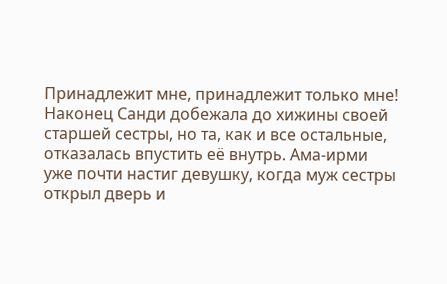Принадлежит мне, принадлежит только мне!
Наконец Санди добежала до хижины своей старшей сестры, но та, как и все остальные, отказалась впустить её внутрь. Ама-ирми уже почти настиг девушку, когда муж сестры открыл дверь и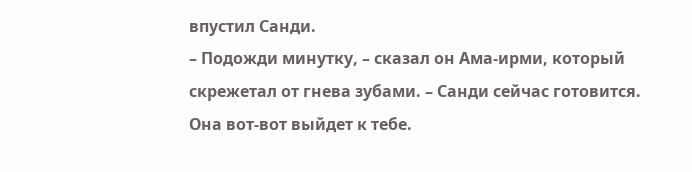впустил Санди.
– Подожди минутку, – сказал он Ама-ирми, который скрежетал от гнева зубами. – Санди сейчас готовится. Она вот-вот выйдет к тебе.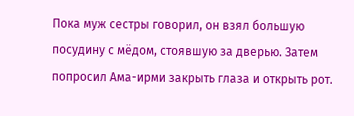Пока муж сестры говорил, он взял большую посудину с мёдом, стоявшую за дверью. Затем попросил Ама-ирми закрыть глаза и открыть рот.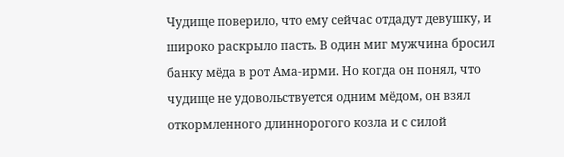Чудище поверило, что ему сейчас отдадут девушку, и широко раскрыло пасть. В один миг мужчина бросил банку мёда в рот Ама-ирми. Но когда он понял, что чудище не удовольствуется одним мёдом, он взял откормленного длиннорогого козла и с силой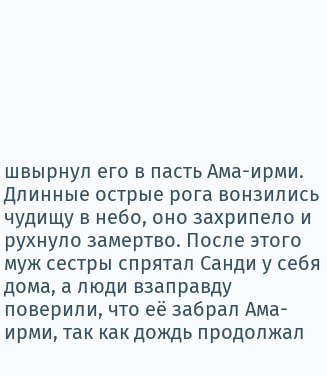швырнул его в пасть Ама-ирми. Длинные острые рога вонзились чудищу в небо, оно захрипело и рухнуло замертво. После этого муж сестры спрятал Санди у себя дома, а люди взаправду поверили, что её забрал Ама-ирми, так как дождь продолжал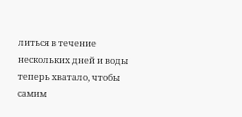литься в течение нескольких дней и воды теперь хватало, чтобы самим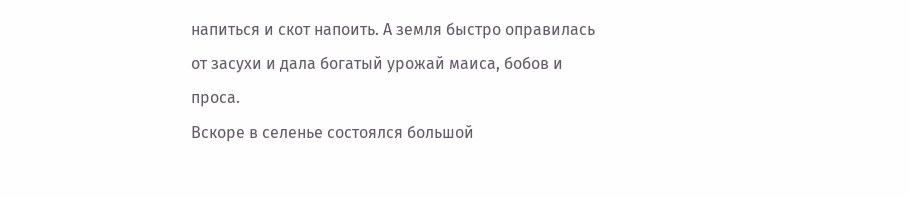напиться и скот напоить. А земля быстро оправилась от засухи и дала богатый урожай маиса, бобов и проса.
Вскоре в селенье состоялся большой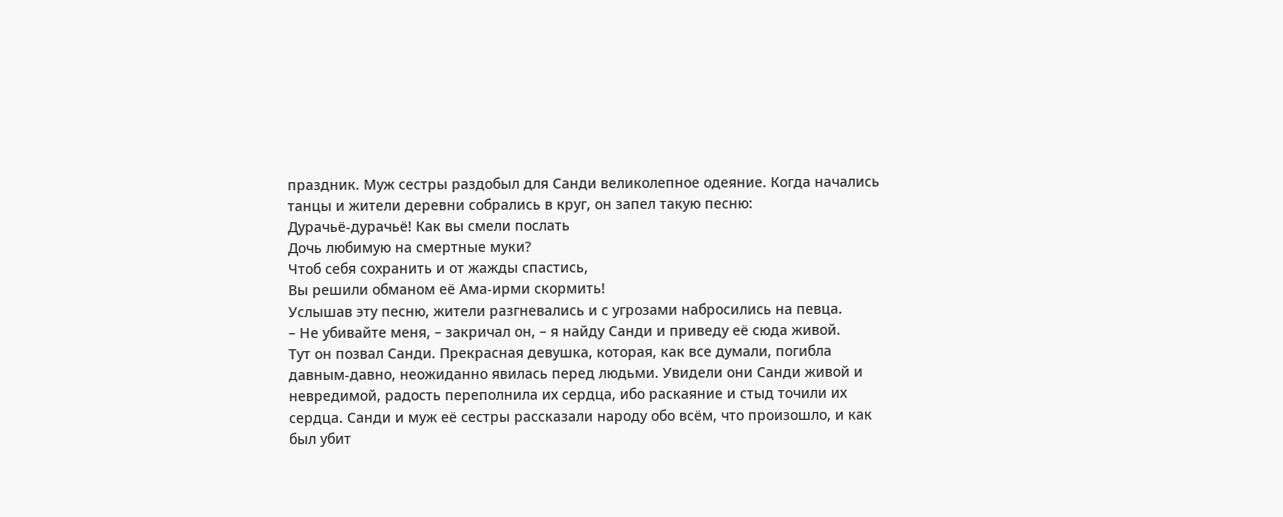праздник. Муж сестры раздобыл для Санди великолепное одеяние. Когда начались танцы и жители деревни собрались в круг, он запел такую песню:
Дурачьё-дурачьё! Как вы смели послать
Дочь любимую на смертные муки?
Чтоб себя сохранить и от жажды спастись,
Вы решили обманом её Ама-ирми скормить!
Услышав эту песню, жители разгневались и с угрозами набросились на певца.
– Не убивайте меня, – закричал он, – я найду Санди и приведу её сюда живой.
Тут он позвал Санди. Прекрасная девушка, которая, как все думали, погибла давным-давно, неожиданно явилась перед людьми. Увидели они Санди живой и невредимой, радость переполнила их сердца, ибо раскаяние и стыд точили их сердца. Санди и муж её сестры рассказали народу обо всём, что произошло, и как был убит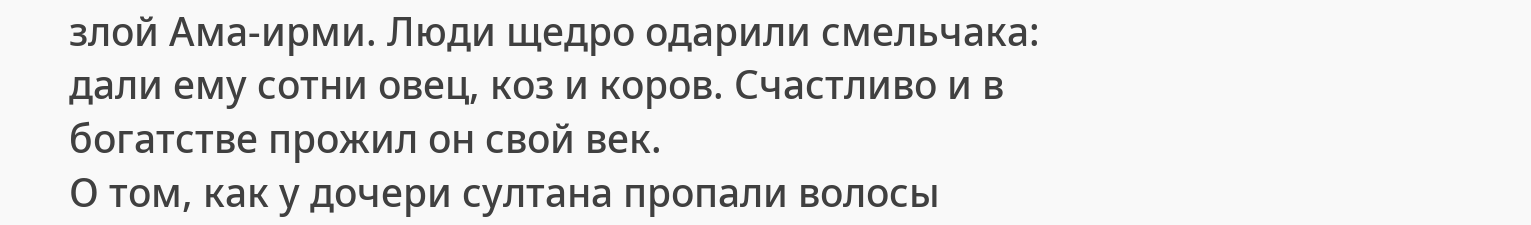злой Ама-ирми. Люди щедро одарили смельчака: дали ему сотни овец, коз и коров. Счастливо и в богатстве прожил он свой век.
О том, как у дочери султана пропали волосы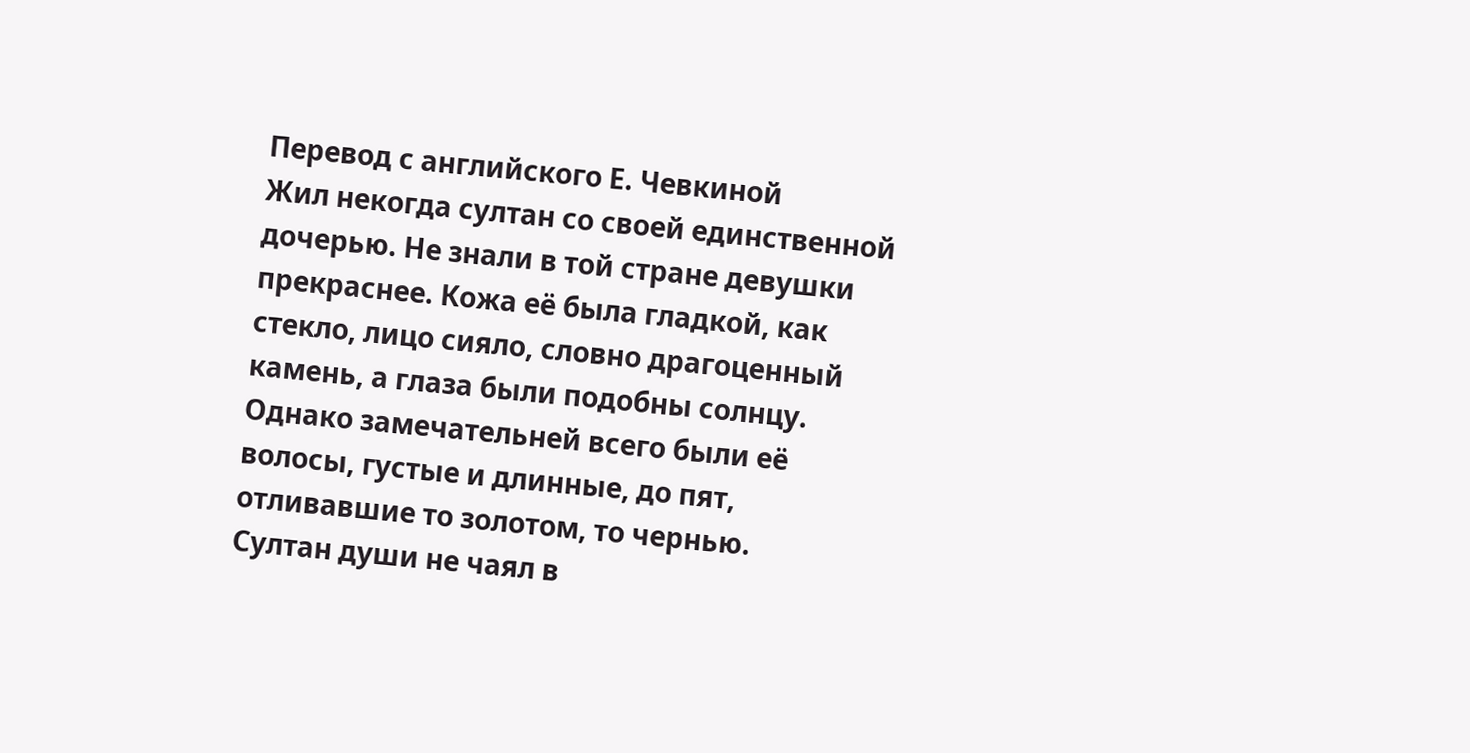Перевод с английского Е. Чевкиной
Жил некогда султан со своей единственной дочерью. Не знали в той стране девушки прекраснее. Кожа её была гладкой, как стекло, лицо сияло, словно драгоценный камень, а глаза были подобны солнцу. Однако замечательней всего были её волосы, густые и длинные, до пят, отливавшие то золотом, то чернью.
Султан души не чаял в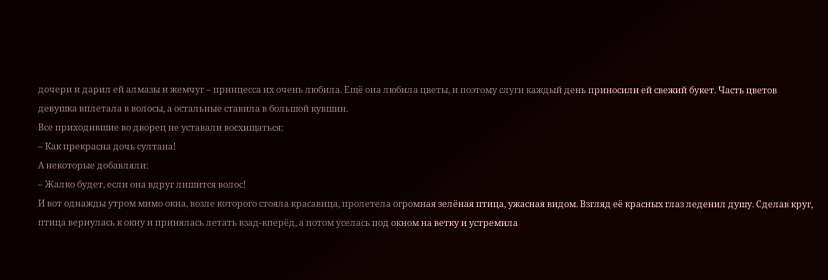дочери и дарил ей алмазы и жемчуг – принцесса их очень любила. Ещё она любила цветы, и поэтому слуги каждый день приносили ей свежий букет. Часть цветов девушка вплетала в волосы, а остальные ставила в большой кувшин.
Все приходившие во дворец не уставали восхищаться:
– Как прекрасна дочь султана!
А некоторые добавляли:
– Жалко будет, если она вдруг лишится волос!
И вот однажды утром мимо окна, возле которого стояла красавица, пролетела огромная зелёная птица, ужасная видом. Взгляд её красных глаз леденил душу. Сделав круг, птица вернулась к окну и принялась летать взад-вперёд, а потом уселась под окном на ветку и устремила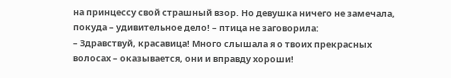на принцессу свой страшный взор. Но девушка ничего не замечала, покуда – удивительное дело! – птица не заговорила:
– Здравствуй, красавица! Много слышала я о твоих прекрасных волосах – оказывается, они и вправду хороши!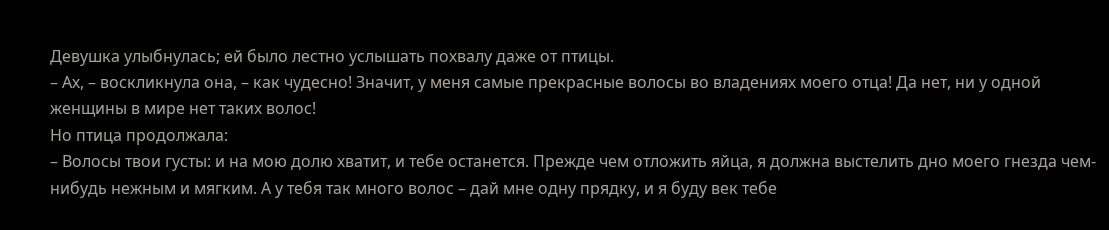Девушка улыбнулась; ей было лестно услышать похвалу даже от птицы.
– Ах, – воскликнула она, – как чудесно! Значит, у меня самые прекрасные волосы во владениях моего отца! Да нет, ни у одной женщины в мире нет таких волос!
Но птица продолжала:
– Волосы твои густы: и на мою долю хватит, и тебе останется. Прежде чем отложить яйца, я должна выстелить дно моего гнезда чем-нибудь нежным и мягким. А у тебя так много волос – дай мне одну прядку, и я буду век тебе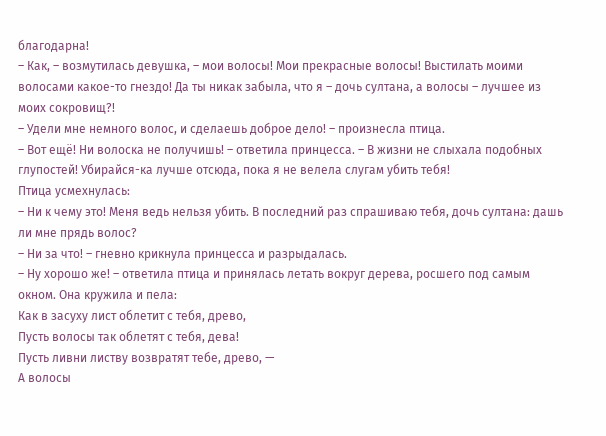благодарна!
– Как, – возмутилась девушка, – мои волосы! Мои прекрасные волосы! Выстилать моими волосами какое-то гнездо! Да ты никак забыла, что я – дочь султана, а волосы – лучшее из моих сокровищ?!
– Удели мне немного волос, и сделаешь доброе дело! – произнесла птица.
– Вот ещё! Ни волоска не получишь! – ответила принцесса. – В жизни не слыхала подобных глупостей! Убирайся-ка лучше отсюда, пока я не велела слугам убить тебя!
Птица усмехнулась:
– Ни к чему это! Меня ведь нельзя убить. В последний раз спрашиваю тебя, дочь султана: дашь ли мне прядь волос?
– Ни за что! – гневно крикнула принцесса и разрыдалась.
– Ну хорошо же! – ответила птица и принялась летать вокруг дерева, росшего под самым окном. Она кружила и пела:
Как в засуху лист облетит с тебя, древо,
Пусть волосы так облетят с тебя, дева!
Пусть ливни листву возвратят тебе, древо, —
А волосы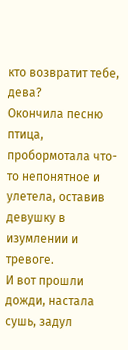кто возвратит тебе, дева?
Окончила песню птица, пробормотала что-то непонятное и улетела, оставив девушку в изумлении и тревоге.
И вот прошли дожди, настала сушь, задул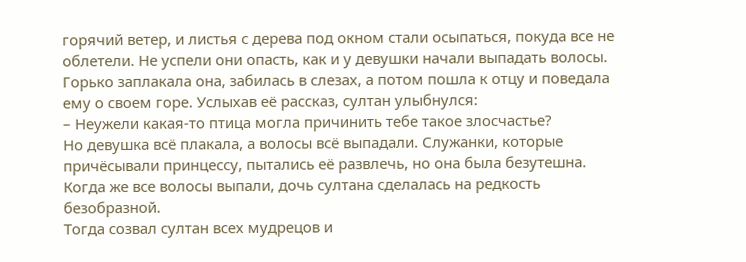горячий ветер, и листья с дерева под окном стали осыпаться, покуда все не облетели. Не успели они опасть, как и у девушки начали выпадать волосы. Горько заплакала она, забилась в слезах, а потом пошла к отцу и поведала ему о своем горе. Услыхав её рассказ, султан улыбнулся:
– Неужели какая-то птица могла причинить тебе такое злосчастье?
Но девушка всё плакала, а волосы всё выпадали. Служанки, которые причёсывали принцессу, пытались её развлечь, но она была безутешна. Когда же все волосы выпали, дочь султана сделалась на редкость безобразной.
Тогда созвал султан всех мудрецов и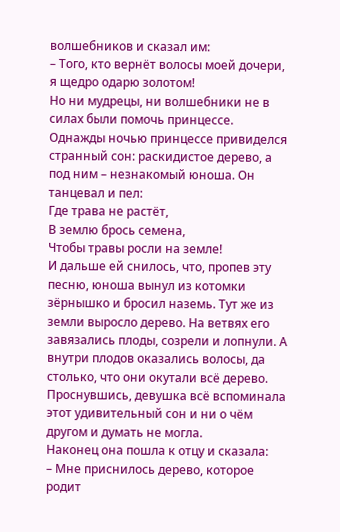волшебников и сказал им:
– Того, кто вернёт волосы моей дочери, я щедро одарю золотом!
Но ни мудрецы, ни волшебники не в силах были помочь принцессе.
Однажды ночью принцессе привиделся странный сон: раскидистое дерево, а под ним – незнакомый юноша. Он танцевал и пел:
Где трава не растёт,
В землю брось семена,
Чтобы травы росли на земле!
И дальше ей снилось, что, пропев эту песню, юноша вынул из котомки зёрнышко и бросил наземь. Тут же из земли выросло дерево. На ветвях его завязались плоды, созрели и лопнули. А внутри плодов оказались волосы, да столько, что они окутали всё дерево. Проснувшись, девушка всё вспоминала этот удивительный сон и ни о чём другом и думать не могла.
Наконец она пошла к отцу и сказала:
– Мне приснилось дерево, которое родит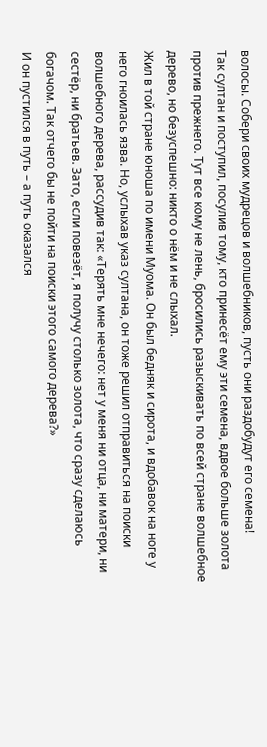волосы. Собери своих мудрецов и волшебников, пусть они раздобудут его семена!
Так султан и поступил, посулив тому, кто принесёт ему эти семена, вдвое больше золота против прежнего. Тут все кому не лень, бросились разыскивать по всей стране волшебное дерево, но безуспешно: никто о нём и не слыхал.
Жил в той стране юноша по имени Муома. Он был бедняк и сирота, и вдобавок на ноге у него гноилась язва. Но, услыхав указ султана, он тоже решил отправиться на поиски волшебного дерева, рассудив так: «Терять мне нечего: нет у меня ни отца, ни матери, ни сестёр, ни братьев. Зато, если повезёт, я получу столько золота, что сразу сделаюсь богачом. Так отчего бы не пойти на поиски этого самого дерева?»
И он пустился в путь – а путь оказался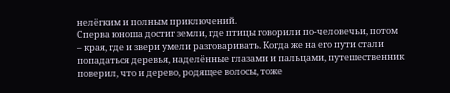нелёгким и полным приключений.
Сперва юноша достиг земли, где птицы говорили по-человечьи, потом – края, где и звери умели разговаривать. Когда же на его пути стали попадаться деревья, наделённые глазами и пальцами, путешественник поверил, что и дерево, родящее волосы, тоже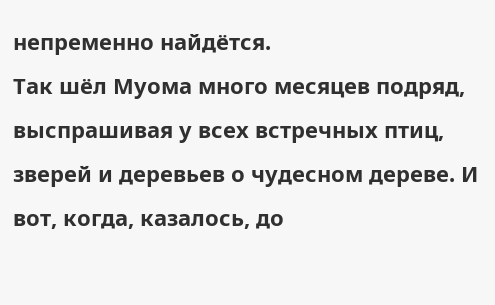непременно найдётся.
Так шёл Муома много месяцев подряд, выспрашивая у всех встречных птиц, зверей и деревьев о чудесном дереве. И вот, когда, казалось, до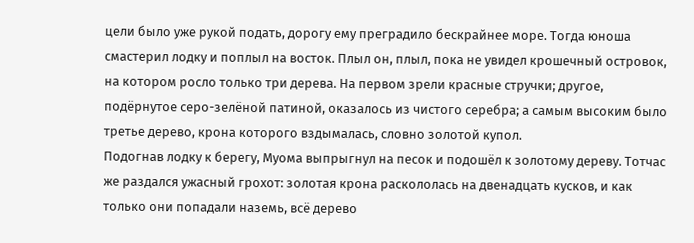цели было уже рукой подать, дорогу ему преградило бескрайнее море. Тогда юноша смастерил лодку и поплыл на восток. Плыл он, плыл, пока не увидел крошечный островок, на котором росло только три дерева. На первом зрели красные стручки; другое, подёрнутое серо-зелёной патиной, оказалось из чистого серебра; а самым высоким было третье дерево, крона которого вздымалась, словно золотой купол.
Подогнав лодку к берегу, Муома выпрыгнул на песок и подошёл к золотому дереву. Тотчас же раздался ужасный грохот: золотая крона раскололась на двенадцать кусков, и как только они попадали наземь, всё дерево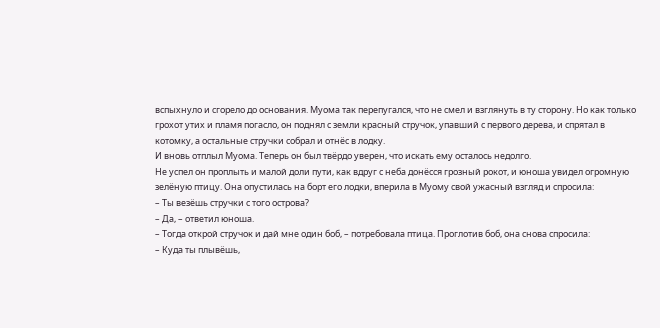вспыхнуло и сгорело до основания. Муома так перепугался, что не смел и взглянуть в ту сторону. Но как только грохот утих и пламя погасло, он поднял с земли красный стручок, упавший с первого дерева, и спрятал в котомку, а остальные стручки собрал и отнёс в лодку.
И вновь отплыл Муома. Теперь он был твёрдо уверен, что искать ему осталось недолго.
Не успел он проплыть и малой доли пути, как вдруг с неба донёсся грозный рокот, и юноша увидел огромную зелёную птицу. Она опустилась на борт его лодки, вперила в Муому свой ужасный взгляд и спросила:
– Ты везёшь стручки с того острова?
– Да, – ответил юноша.
– Тогда открой стручок и дай мне один боб, – потребовала птица. Проглотив боб, она снова спросила:
– Куда ты плывёшь,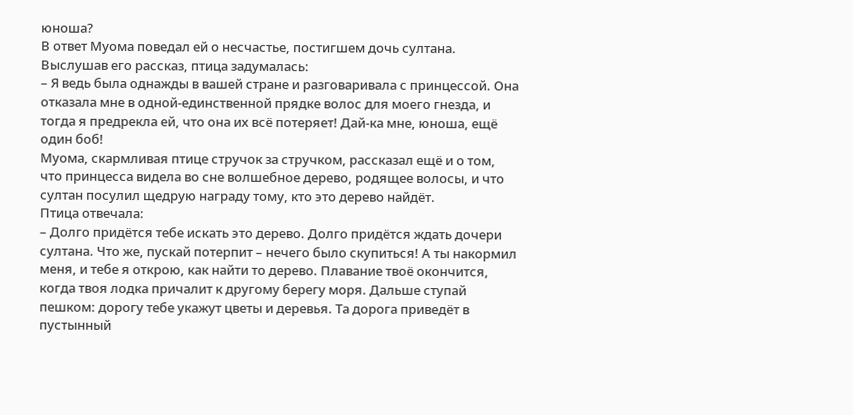юноша?
В ответ Муома поведал ей о несчастье, постигшем дочь султана. Выслушав его рассказ, птица задумалась:
– Я ведь была однажды в вашей стране и разговаривала с принцессой. Она отказала мне в одной-единственной прядке волос для моего гнезда, и тогда я предрекла ей, что она их всё потеряет! Дай-ка мне, юноша, ещё один боб!
Муома, скармливая птице стручок за стручком, рассказал ещё и о том, что принцесса видела во сне волшебное дерево, родящее волосы, и что султан посулил щедрую награду тому, кто это дерево найдёт.
Птица отвечала:
– Долго придётся тебе искать это дерево. Долго придётся ждать дочери султана. Что же, пускай потерпит – нечего было скупиться! А ты накормил меня, и тебе я открою, как найти то дерево. Плавание твоё окончится, когда твоя лодка причалит к другому берегу моря. Дальше ступай пешком: дорогу тебе укажут цветы и деревья. Та дорога приведёт в пустынный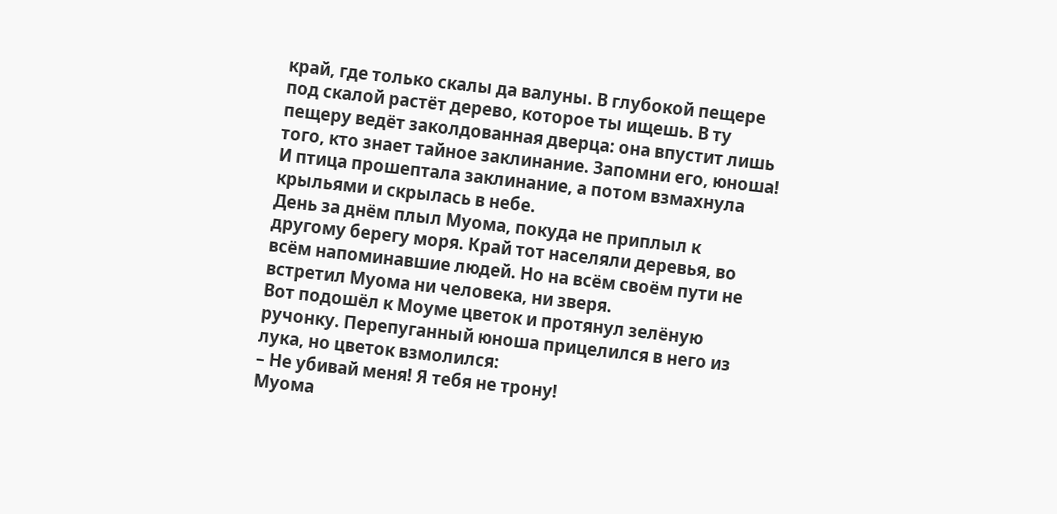край, где только скалы да валуны. В глубокой пещере под скалой растёт дерево, которое ты ищешь. В ту пещеру ведёт заколдованная дверца: она впустит лишь того, кто знает тайное заклинание. Запомни его, юноша!
И птица прошептала заклинание, а потом взмахнула крыльями и скрылась в небе.
День за днём плыл Муома, покуда не приплыл к другому берегу моря. Край тот населяли деревья, во всём напоминавшие людей. Но на всём своём пути не встретил Муома ни человека, ни зверя.
Вот подошёл к Моуме цветок и протянул зелёную ручонку. Перепуганный юноша прицелился в него из лука, но цветок взмолился:
– Не убивай меня! Я тебя не трону!
Муома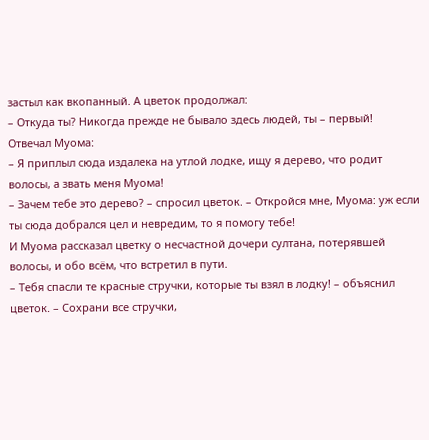застыл как вкопанный. А цветок продолжал:
– Откуда ты? Никогда прежде не бывало здесь людей, ты – первый!
Отвечал Муома:
– Я приплыл сюда издалека на утлой лодке, ищу я дерево, что родит волосы, а звать меня Муома!
– Зачем тебе это дерево? – спросил цветок. – Откройся мне, Муома: уж если ты сюда добрался цел и невредим, то я помогу тебе!
И Муома рассказал цветку о несчастной дочери султана, потерявшей волосы, и обо всём, что встретил в пути.
– Тебя спасли те красные стручки, которые ты взял в лодку! – объяснил цветок. – Сохрани все стручки,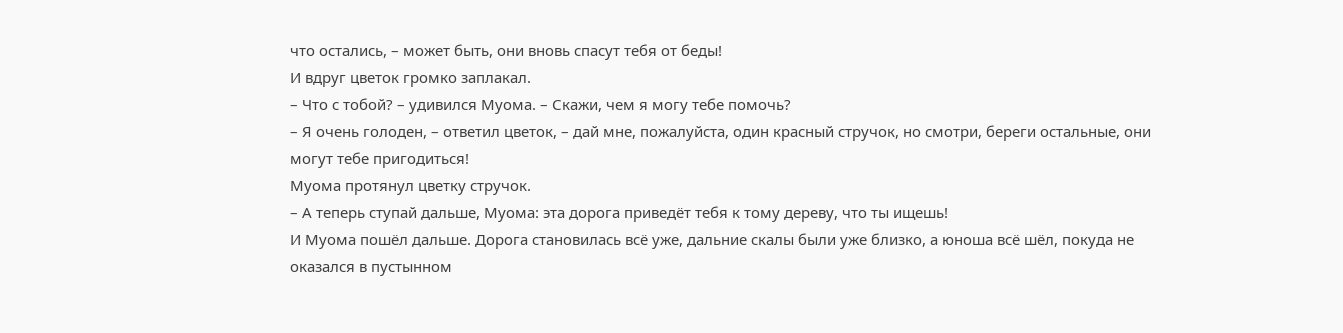что остались, – может быть, они вновь спасут тебя от беды!
И вдруг цветок громко заплакал.
– Что с тобой? – удивился Муома. – Скажи, чем я могу тебе помочь?
– Я очень голоден, – ответил цветок, – дай мне, пожалуйста, один красный стручок, но смотри, береги остальные, они могут тебе пригодиться!
Муома протянул цветку стручок.
– А теперь ступай дальше, Муома: эта дорога приведёт тебя к тому дереву, что ты ищешь!
И Муома пошёл дальше. Дорога становилась всё уже, дальние скалы были уже близко, а юноша всё шёл, покуда не оказался в пустынном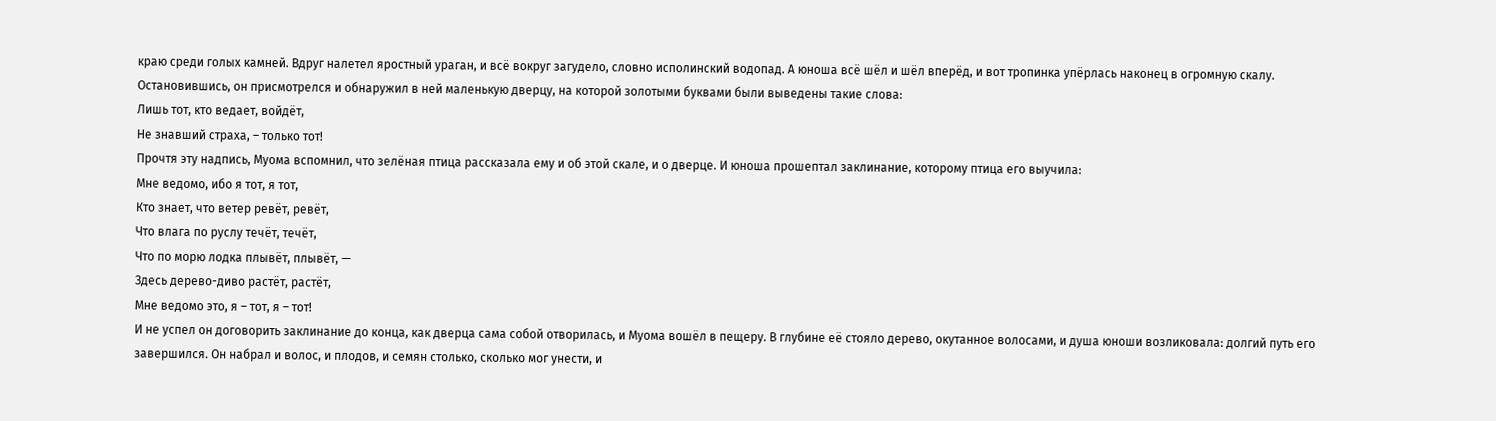краю среди голых камней. Вдруг налетел яростный ураган, и всё вокруг загудело, словно исполинский водопад. А юноша всё шёл и шёл вперёд, и вот тропинка упёрлась наконец в огромную скалу. Остановившись, он присмотрелся и обнаружил в ней маленькую дверцу, на которой золотыми буквами были выведены такие слова:
Лишь тот, кто ведает, войдёт,
Не знавший страха, – только тот!
Прочтя эту надпись, Муома вспомнил, что зелёная птица рассказала ему и об этой скале, и о дверце. И юноша прошептал заклинание, которому птица его выучила:
Мне ведомо, ибо я тот, я тот,
Кто знает, что ветер ревёт, ревёт,
Что влага по руслу течёт, течёт,
Что по морю лодка плывёт, плывёт, —
Здесь дерево-диво растёт, растёт,
Мне ведомо это, я – тот, я – тот!
И не успел он договорить заклинание до конца, как дверца сама собой отворилась, и Муома вошёл в пещеру. В глубине её стояло дерево, окутанное волосами, и душа юноши возликовала: долгий путь его завершился. Он набрал и волос, и плодов, и семян столько, сколько мог унести, и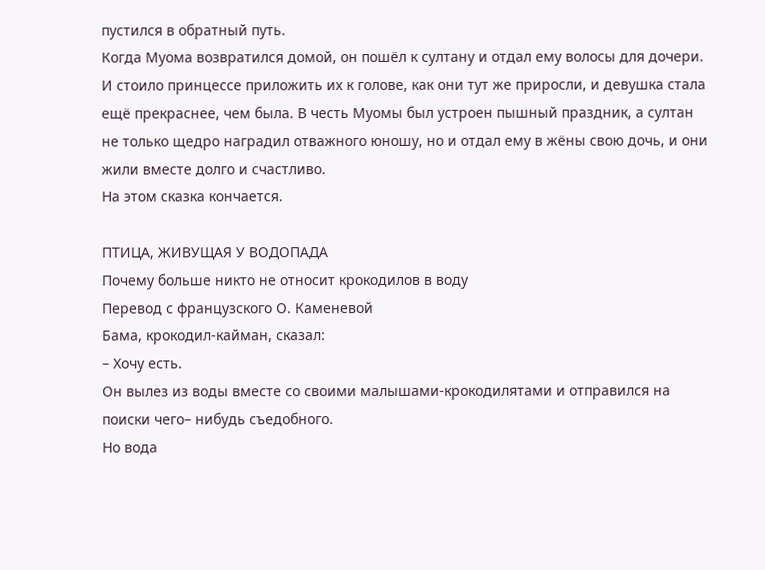пустился в обратный путь.
Когда Муома возвратился домой, он пошёл к султану и отдал ему волосы для дочери. И стоило принцессе приложить их к голове, как они тут же приросли, и девушка стала ещё прекраснее, чем была. В честь Муомы был устроен пышный праздник, а султан не только щедро наградил отважного юношу, но и отдал ему в жёны свою дочь, и они жили вместе долго и счастливо.
На этом сказка кончается.

ПТИЦА, ЖИВУЩАЯ У ВОДОПАДА
Почему больше никто не относит крокодилов в воду
Перевод с французского О. Каменевой
Бама, крокодил-кайман, сказал:
– Хочу есть.
Он вылез из воды вместе со своими малышами-крокодилятами и отправился на поиски чего– нибудь съедобного.
Но вода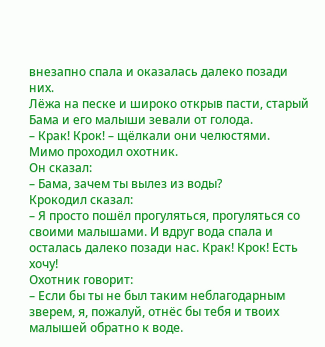внезапно спала и оказалась далеко позади них.
Лёжа на песке и широко открыв пасти, старый Бама и его малыши зевали от голода.
– Крак! Крок! – щёлкали они челюстями.
Мимо проходил охотник.
Он сказал:
– Бама, зачем ты вылез из воды?
Крокодил сказал:
– Я просто пошёл прогуляться, прогуляться со своими малышами. И вдруг вода спала и осталась далеко позади нас. Крак! Крок! Есть хочу!
Охотник говорит:
– Если бы ты не был таким неблагодарным зверем, я, пожалуй, отнёс бы тебя и твоих малышей обратно к воде.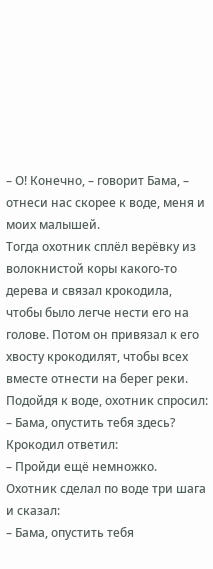– О! Конечно, – говорит Бама, – отнеси нас скорее к воде, меня и моих малышей.
Тогда охотник сплёл верёвку из волокнистой коры какого-то дерева и связал крокодила, чтобы было легче нести его на голове. Потом он привязал к его хвосту крокодилят, чтобы всех вместе отнести на берег реки.
Подойдя к воде, охотник спросил:
– Бама, опустить тебя здесь?
Крокодил ответил:
– Пройди ещё немножко.
Охотник сделал по воде три шага и сказал:
– Бама, опустить тебя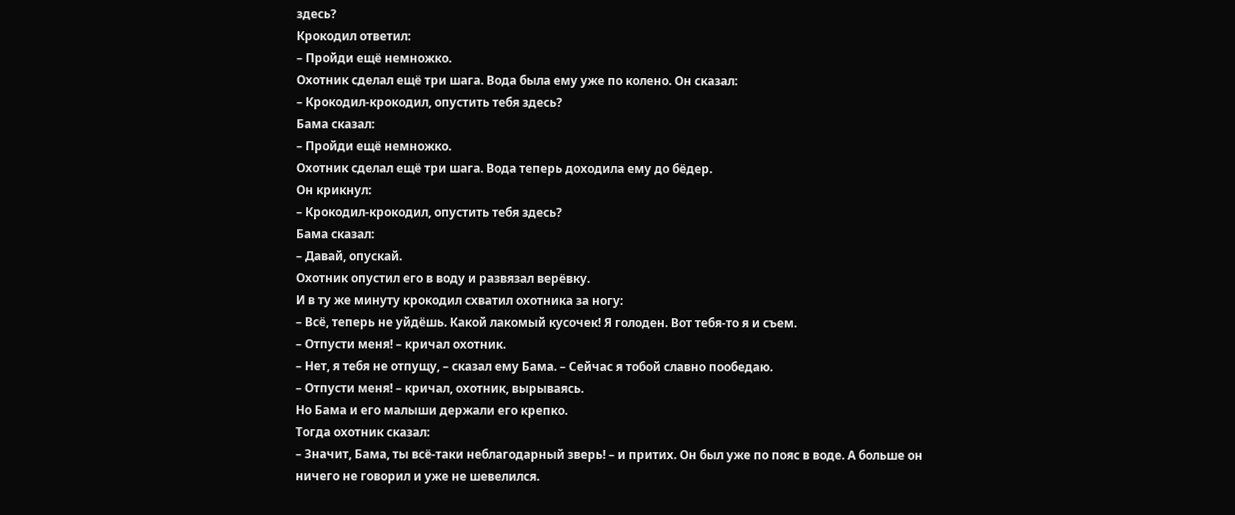здесь?
Крокодил ответил:
– Пройди ещё немножко.
Охотник сделал ещё три шага. Вода была ему уже по колено. Он сказал:
– Крокодил-крокодил, опустить тебя здесь?
Бама сказал:
– Пройди ещё немножко.
Охотник сделал ещё три шага. Вода теперь доходила ему до бёдер.
Он крикнул:
– Крокодил-крокодил, опустить тебя здесь?
Бама сказал:
– Давай, опускай.
Охотник опустил его в воду и развязал верёвку.
И в ту же минуту крокодил схватил охотника за ногу:
– Всё, теперь не уйдёшь. Какой лакомый кусочек! Я голоден. Вот тебя-то я и съем.
– Отпусти меня! – кричал охотник.
– Нет, я тебя не отпущу, – сказал ему Бама. – Сейчас я тобой славно пообедаю.
– Отпусти меня! – кричал, охотник, вырываясь.
Но Бама и его малыши держали его крепко.
Тогда охотник сказал:
– Значит, Бама, ты всё-таки неблагодарный зверь! – и притих. Он был уже по пояс в воде. А больше он ничего не говорил и уже не шевелился.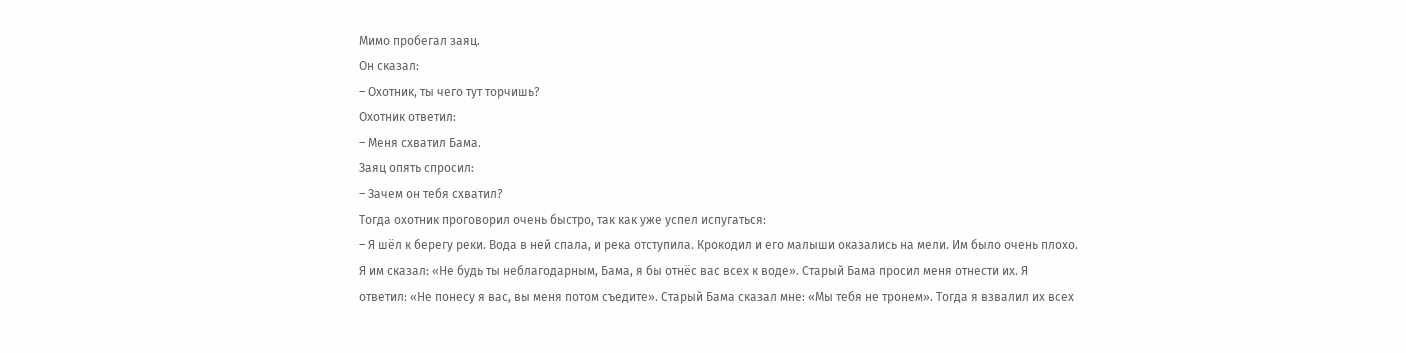Мимо пробегал заяц.
Он сказал:
– Охотник, ты чего тут торчишь?
Охотник ответил:
– Меня схватил Бама.
Заяц опять спросил:
– Зачем он тебя схватил?
Тогда охотник проговорил очень быстро, так как уже успел испугаться:
– Я шёл к берегу реки. Вода в ней спала, и река отступила. Крокодил и его малыши оказались на мели. Им было очень плохо. Я им сказал: «Не будь ты неблагодарным, Бама, я бы отнёс вас всех к воде». Старый Бама просил меня отнести их. Я ответил: «Не понесу я вас, вы меня потом съедите». Старый Бама сказал мне: «Мы тебя не тронем». Тогда я взвалил их всех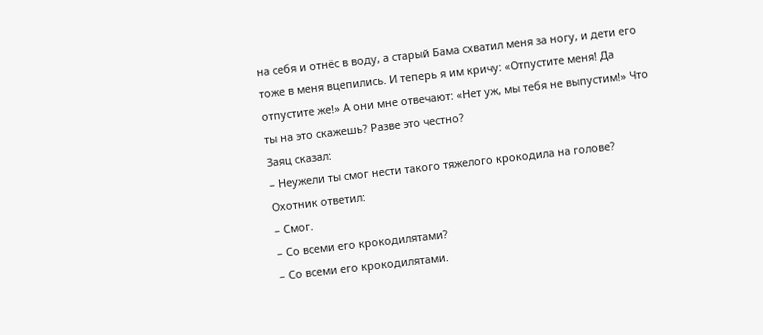на себя и отнёс в воду, а старый Бама схватил меня за ногу, и дети его тоже в меня вцепились. И теперь я им кричу: «Отпустите меня! Да отпустите же!» А они мне отвечают: «Нет уж, мы тебя не выпустим!» Что ты на это скажешь? Разве это честно?
Заяц сказал:
– Неужели ты смог нести такого тяжелого крокодила на голове?
Охотник ответил:
– Смог.
– Со всеми его крокодилятами?
– Со всеми его крокодилятами.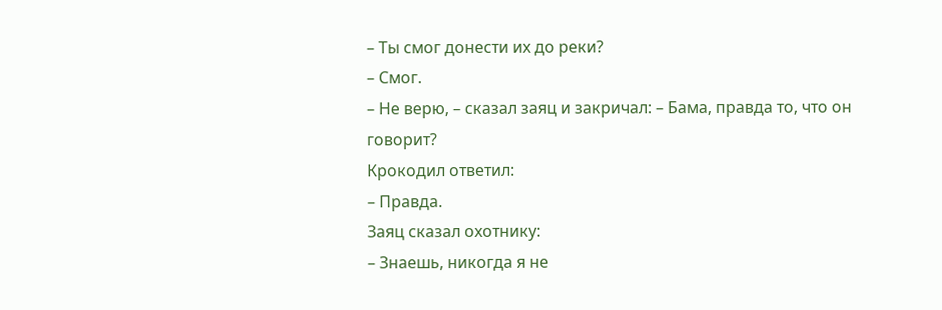– Ты смог донести их до реки?
– Смог.
– Не верю, – сказал заяц и закричал: – Бама, правда то, что он говорит?
Крокодил ответил:
– Правда.
Заяц сказал охотнику:
– Знаешь, никогда я не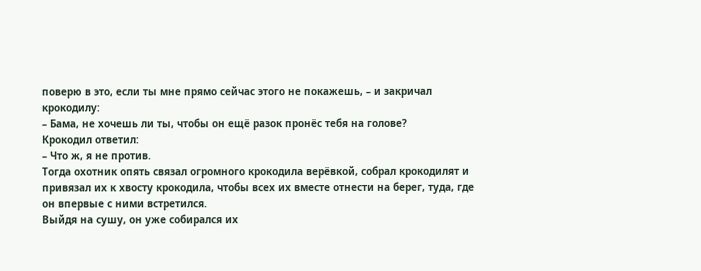поверю в это, если ты мне прямо сейчас этого не покажешь, – и закричал крокодилу:
– Бама, не хочешь ли ты, чтобы он ещё разок пронёс тебя на голове?
Крокодил ответил:
– Что ж, я не против.
Тогда охотник опять связал огромного крокодила верёвкой, собрал крокодилят и привязал их к хвосту крокодила, чтобы всех их вместе отнести на берег, туда, где он впервые с ними встретился.
Выйдя на сушу, он уже собирался их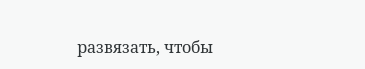развязать, чтобы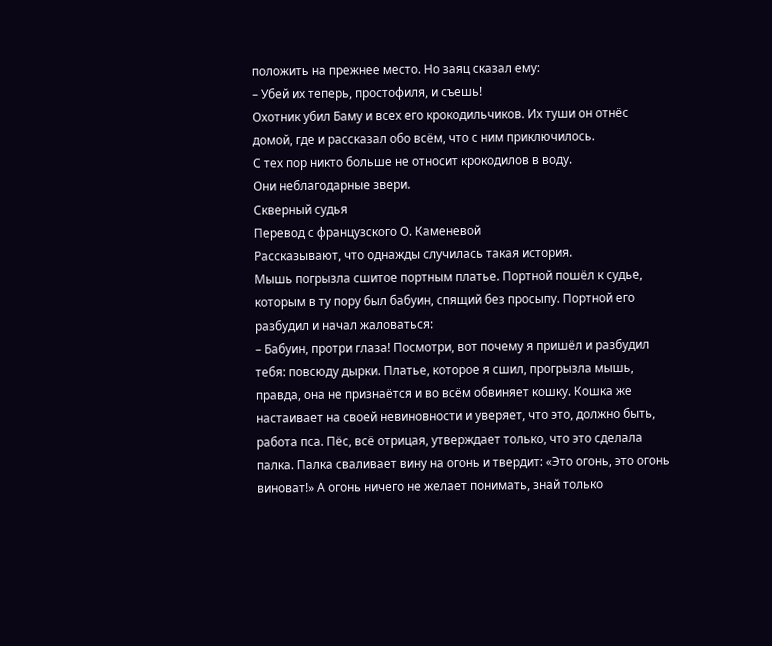положить на прежнее место. Но заяц сказал ему:
– Убей их теперь, простофиля, и съешь!
Охотник убил Баму и всех его крокодильчиков. Их туши он отнёс домой, где и рассказал обо всём, что с ним приключилось.
С тех пор никто больше не относит крокодилов в воду.
Они неблагодарные звери.
Скверный судья
Перевод с французского О. Каменевой
Рассказывают, что однажды случилась такая история.
Мышь погрызла сшитое портным платье. Портной пошёл к судье, которым в ту пору был бабуин, спящий без просыпу. Портной его разбудил и начал жаловаться:
– Бабуин, протри глаза! Посмотри, вот почему я пришёл и разбудил тебя: повсюду дырки. Платье, которое я сшил, прогрызла мышь, правда, она не признаётся и во всём обвиняет кошку. Кошка же настаивает на своей невиновности и уверяет, что это, должно быть, работа пса. Пёс, всё отрицая, утверждает только, что это сделала палка. Палка сваливает вину на огонь и твердит: «Это огонь, это огонь виноват!» А огонь ничего не желает понимать, знай только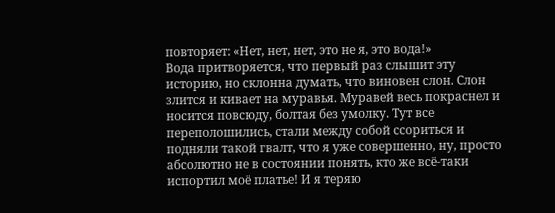повторяет: «Нет, нет, нет, это не я, это вода!»
Вода притворяется, что первый раз слышит эту историю, но склонна думать, что виновен слон. Слон злится и кивает на муравья. Муравей весь покраснел и носится повсюду, болтая без умолку. Тут все переполошились, стали между собой ссориться и подняли такой гвалт, что я уже совершенно, ну, просто абсолютно не в состоянии понять, кто же всё-таки испортил моё платье! И я теряю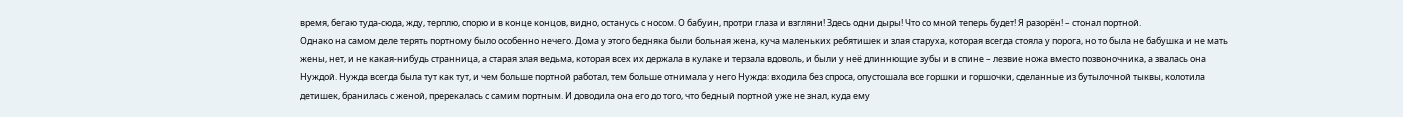время, бегаю туда-сюда, жду, терплю, спорю и в конце концов, видно, останусь с носом. О бабуин, протри глаза и взгляни! Здесь одни дыры! Что со мной теперь будет! Я разорён! – стонал портной.
Однако на самом деле терять портному было особенно нечего. Дома у этого бедняка были больная жена, куча маленьких ребятишек и злая старуха, которая всегда стояла у порога, но то была не бабушка и не мать жены, нет, и не какая-нибудь странница, а старая злая ведьма, которая всех их держала в кулаке и терзала вдоволь, и были у неё длиннющие зубы и в спине – лезвие ножа вместо позвоночника, а звалась она Нуждой. Нужда всегда была тут как тут, и чем больше портной работал, тем больше отнимала у него Нужда: входила без спроса, опустошала все горшки и горшочки, сделанные из бутылочной тыквы, колотила детишек, бранилась с женой, пререкалась с самим портным. И доводила она его до того, что бедный портной уже не знал, куда ему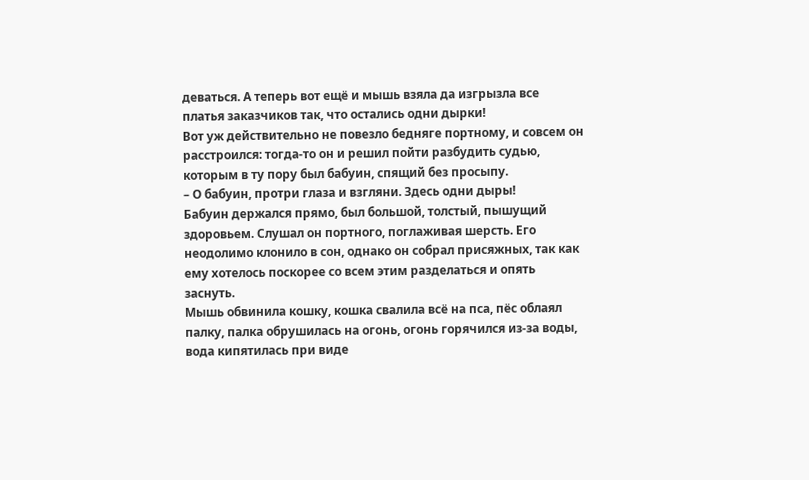деваться. А теперь вот ещё и мышь взяла да изгрызла все платья заказчиков так, что остались одни дырки!
Вот уж действительно не повезло бедняге портному, и совсем он расстроился: тогда-то он и решил пойти разбудить судью, которым в ту пору был бабуин, спящий без просыпу.
– О бабуин, протри глаза и взгляни. Здесь одни дыры!
Бабуин держался прямо, был большой, толстый, пышущий здоровьем. Слушал он портного, поглаживая шерсть. Его неодолимо клонило в сон, однако он собрал присяжных, так как ему хотелось поскорее со всем этим разделаться и опять заснуть.
Мышь обвинила кошку, кошка свалила всё на пса, пёс облаял палку, палка обрушилась на огонь, огонь горячился из-за воды, вода кипятилась при виде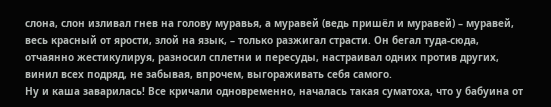слона, слон изливал гнев на голову муравья, а муравей (ведь пришёл и муравей) – муравей, весь красный от ярости, злой на язык, – только разжигал страсти. Он бегал туда-сюда, отчаянно жестикулируя, разносил сплетни и пересуды, настраивал одних против других, винил всех подряд, не забывая, впрочем, выгораживать себя самого.
Ну и каша заварилась! Все кричали одновременно, началась такая суматоха, что у бабуина от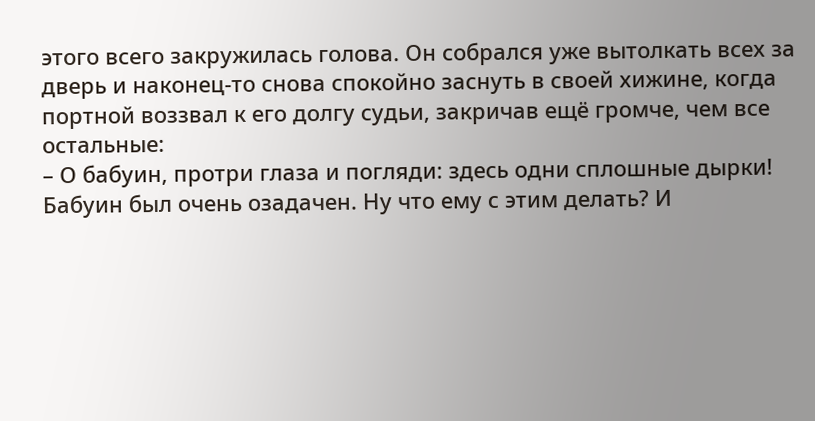этого всего закружилась голова. Он собрался уже вытолкать всех за дверь и наконец-то снова спокойно заснуть в своей хижине, когда портной воззвал к его долгу судьи, закричав ещё громче, чем все остальные:
– О бабуин, протри глаза и погляди: здесь одни сплошные дырки!
Бабуин был очень озадачен. Ну что ему с этим делать? И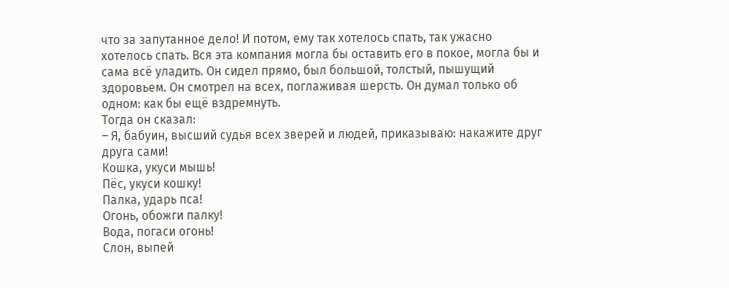что за запутанное дело! И потом, ему так хотелось спать, так ужасно хотелось спать. Вся эта компания могла бы оставить его в покое, могла бы и сама всё уладить. Он сидел прямо, был большой, толстый, пышущий здоровьем. Он смотрел на всех, поглаживая шерсть. Он думал только об одном: как бы ещё вздремнуть.
Тогда он сказал:
– Я, бабуин, высший судья всех зверей и людей, приказываю: накажите друг друга сами!
Кошка, укуси мышь!
Пёс, укуси кошку!
Палка, ударь пса!
Огонь, обожги палку!
Вода, погаси огонь!
Слон, выпей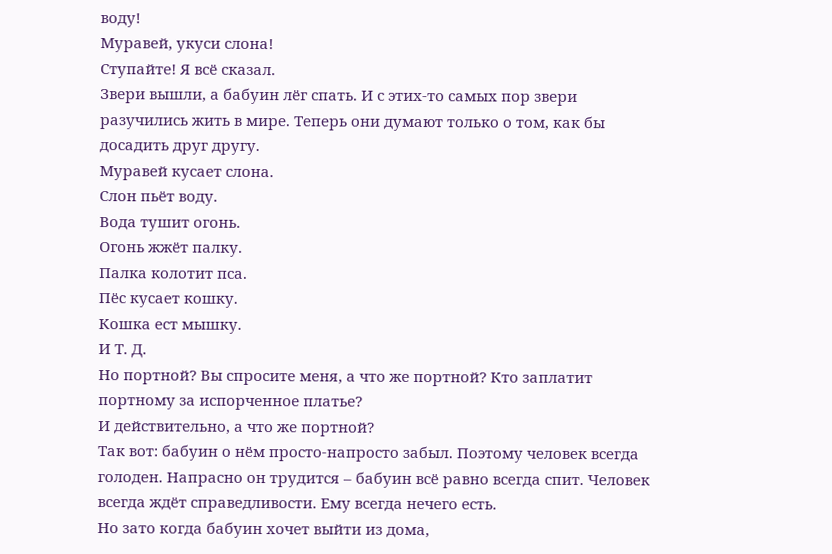воду!
Муравей, укуси слона!
Ступайте! Я всё сказал.
Звери вышли, а бабуин лёг спать. И с этих-то самых пор звери разучились жить в мире. Теперь они думают только о том, как бы досадить друг другу.
Муравей кусает слона.
Слон пьёт воду.
Вода тушит огонь.
Огонь жжёт палку.
Палка колотит пса.
Пёс кусает кошку.
Кошка ест мышку.
И Т. Д.
Но портной? Вы спросите меня, а что же портной? Кто заплатит портному за испорченное платье?
И действительно, а что же портной?
Так вот: бабуин о нём просто-напросто забыл. Поэтому человек всегда голоден. Напрасно он трудится – бабуин всё равно всегда спит. Человек всегда ждёт справедливости. Ему всегда нечего есть.
Но зато когда бабуин хочет выйти из дома,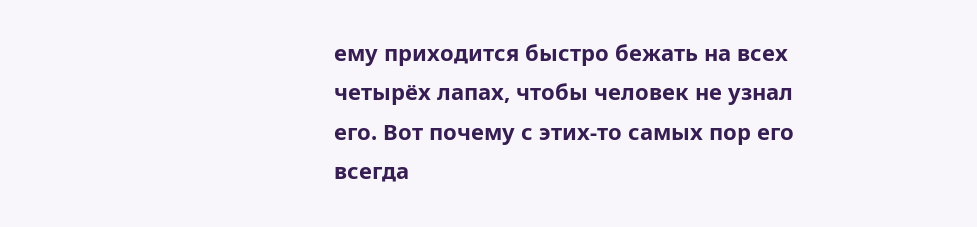ему приходится быстро бежать на всех четырёх лапах, чтобы человек не узнал его. Вот почему с этих-то самых пор его всегда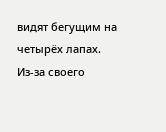видят бегущим на четырёх лапах.
Из-за своего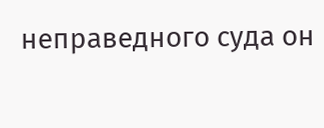неправедного суда он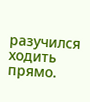разучился ходить прямо.